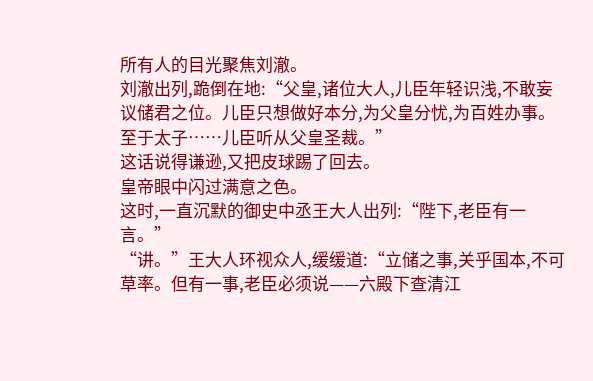所有人的目光聚焦刘澈。
刘澈出列,跪倒在地:“父皇,诸位大人,儿臣年轻识浅,不敢妄议储君之位。儿臣只想做好本分,为父皇分忧,为百姓办事。至于太子……儿臣听从父皇圣裁。”
这话说得谦逊,又把皮球踢了回去。
皇帝眼中闪过满意之色。
这时,一直沉默的御史中丞王大人出列:“陛下,老臣有一言。”
“讲。”王大人环视众人,缓缓道:“立储之事,关乎国本,不可草率。但有一事,老臣必须说——六殿下查清江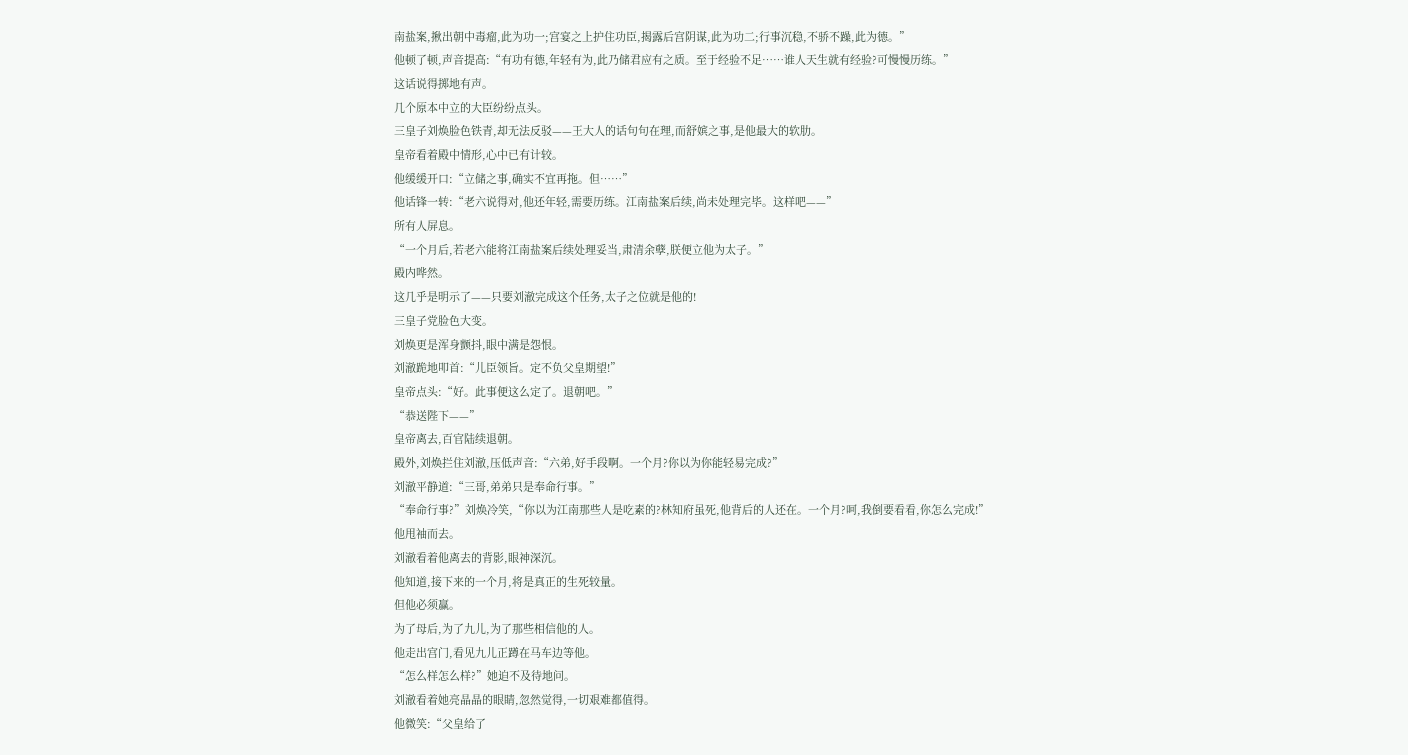南盐案,揪出朝中毒瘤,此为功一;宫宴之上护住功臣,揭露后宫阴谋,此为功二;行事沉稳,不骄不躁,此为德。”
他顿了顿,声音提高:“有功有德,年轻有为,此乃储君应有之质。至于经验不足……谁人天生就有经验?可慢慢历练。”
这话说得掷地有声。
几个原本中立的大臣纷纷点头。
三皇子刘焕脸色铁青,却无法反驳——王大人的话句句在理,而舒嫔之事,是他最大的软肋。
皇帝看着殿中情形,心中已有计较。
他缓缓开口:“立储之事,确实不宜再拖。但……”
他话锋一转:“老六说得对,他还年轻,需要历练。江南盐案后续,尚未处理完毕。这样吧——”
所有人屏息。
“一个月后,若老六能将江南盐案后续处理妥当,肃清余孽,朕便立他为太子。”
殿内哗然。
这几乎是明示了——只要刘澈完成这个任务,太子之位就是他的!
三皇子党脸色大变。
刘焕更是浑身颤抖,眼中满是怨恨。
刘澈跪地叩首:“儿臣领旨。定不负父皇期望!”
皇帝点头:“好。此事便这么定了。退朝吧。”
“恭送陛下——”
皇帝离去,百官陆续退朝。
殿外,刘焕拦住刘澈,压低声音:“六弟,好手段啊。一个月?你以为你能轻易完成?”
刘澈平静道:“三哥,弟弟只是奉命行事。”
“奉命行事?”刘焕冷笑,“你以为江南那些人是吃素的?林知府虽死,他背后的人还在。一个月?呵,我倒要看看,你怎么完成!”
他甩袖而去。
刘澈看着他离去的背影,眼神深沉。
他知道,接下来的一个月,将是真正的生死较量。
但他必须赢。
为了母后,为了九儿,为了那些相信他的人。
他走出宫门,看见九儿正蹲在马车边等他。
“怎么样怎么样?”她迫不及待地问。
刘澈看着她亮晶晶的眼睛,忽然觉得,一切艰难都值得。
他微笑:“父皇给了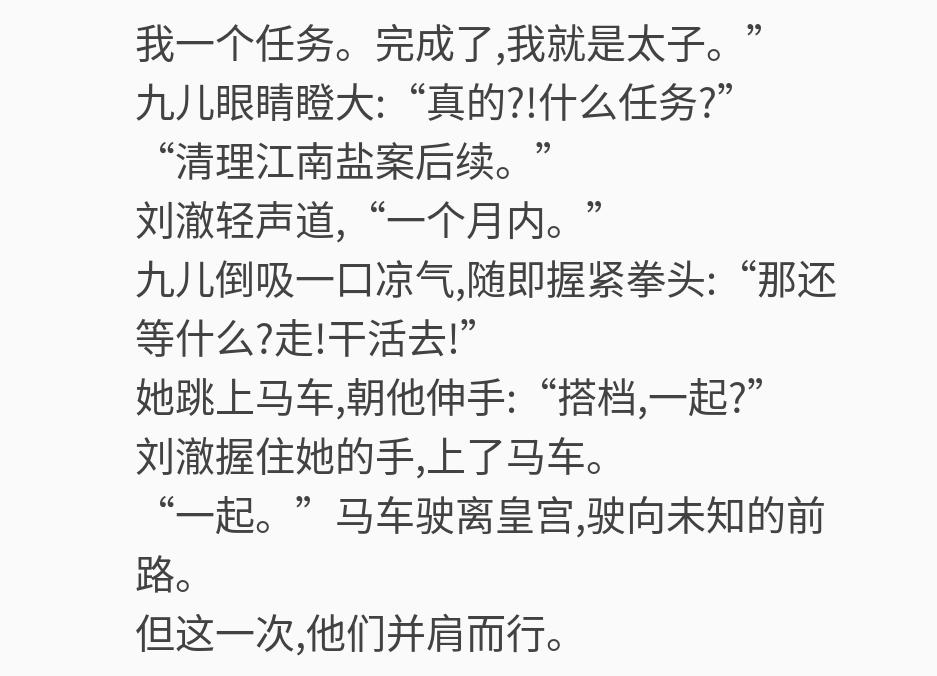我一个任务。完成了,我就是太子。”
九儿眼睛瞪大:“真的?!什么任务?”
“清理江南盐案后续。”
刘澈轻声道,“一个月内。”
九儿倒吸一口凉气,随即握紧拳头:“那还等什么?走!干活去!”
她跳上马车,朝他伸手:“搭档,一起?”
刘澈握住她的手,上了马车。
“一起。”马车驶离皇宫,驶向未知的前路。
但这一次,他们并肩而行。